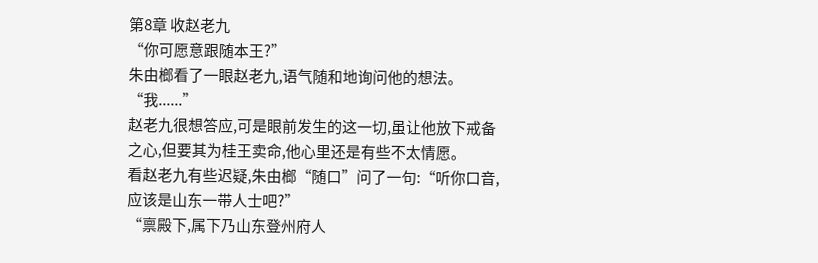第8章 收赵老九
“你可愿意跟随本王?”
朱由榔看了一眼赵老九,语气随和地询问他的想法。
“我......”
赵老九很想答应,可是眼前发生的这一切,虽让他放下戒备之心,但要其为桂王卖命,他心里还是有些不太情愿。
看赵老九有些迟疑,朱由榔“随口”问了一句:“听你口音,应该是山东一带人士吧?”
“禀殿下,属下乃山东登州府人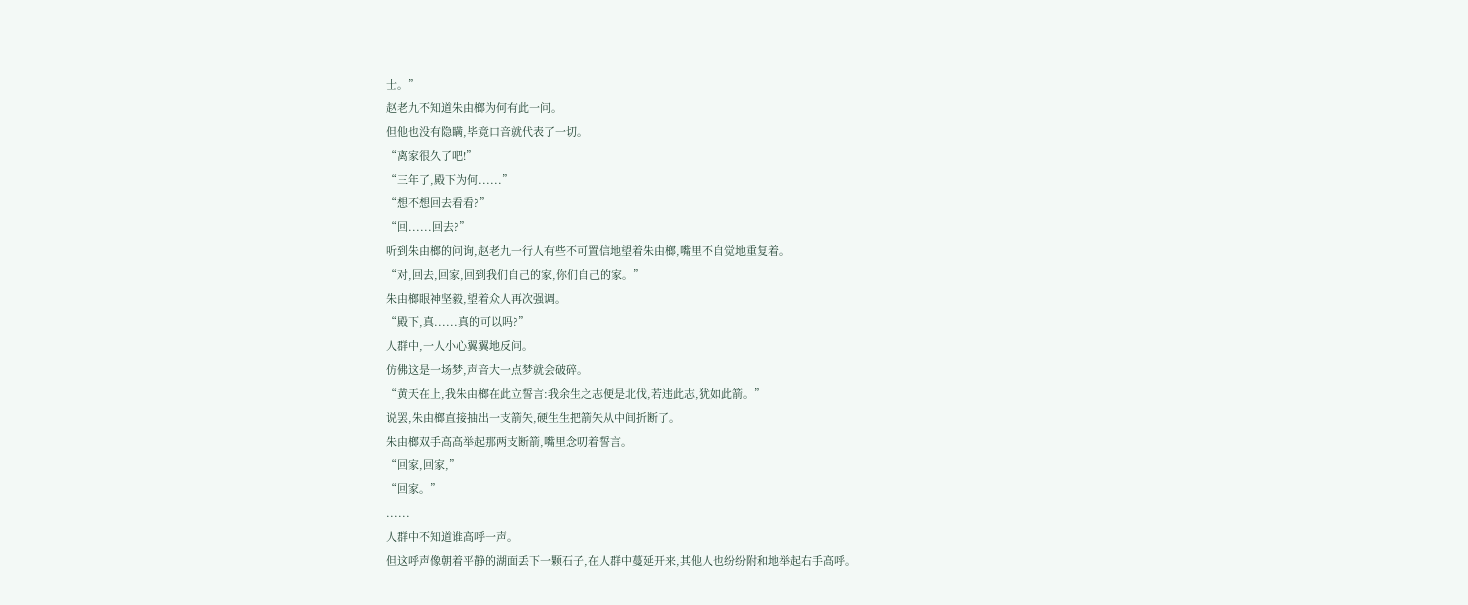士。”
赵老九不知道朱由榔为何有此一问。
但他也没有隐瞒,毕竟口音就代表了一切。
“离家很久了吧!”
“三年了,殿下为何......”
“想不想回去看看?”
“回......回去?”
听到朱由榔的问询,赵老九一行人有些不可置信地望着朱由榔,嘴里不自觉地重复着。
“对,回去,回家,回到我们自己的家,你们自己的家。”
朱由榔眼神坚毅,望着众人再次强调。
“殿下,真......真的可以吗?”
人群中,一人小心翼翼地反问。
仿佛这是一场梦,声音大一点梦就会破碎。
“黄天在上,我朱由榔在此立誓言:我余生之志便是北伐,若违此志,犹如此箭。”
说罢,朱由榔直接抽出一支箭矢,硬生生把箭矢从中间折断了。
朱由榔双手高高举起那两支断箭,嘴里念叨着誓言。
“回家,回家,”
“回家。”
......
人群中不知道谁高呼一声。
但这呼声像朝着平静的湖面丢下一颗石子,在人群中蔓延开来,其他人也纷纷附和地举起右手高呼。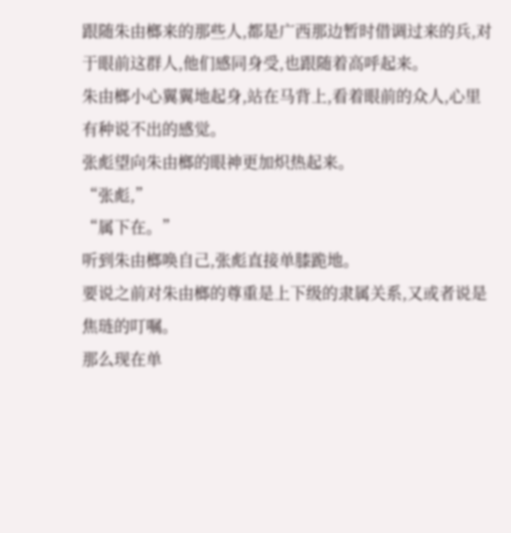跟随朱由榔来的那些人,都是广西那边暂时借调过来的兵,对于眼前这群人,他们感同身受,也跟随着高呼起来。
朱由榔小心翼翼地起身,站在马背上,看着眼前的众人,心里有种说不出的感觉。
张彪望向朱由榔的眼神更加炽热起来。
“张彪,”
“属下在。”
听到朱由榔唤自己,张彪直接单膝跪地。
要说之前对朱由榔的尊重是上下级的隶属关系,又或者说是焦琏的叮嘱。
那么现在单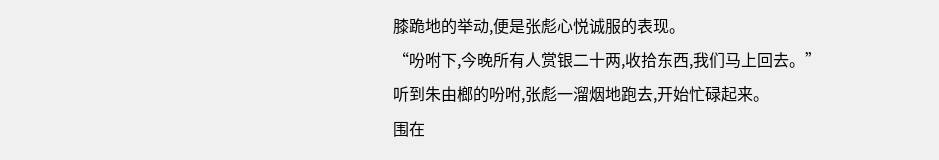膝跪地的举动,便是张彪心悦诚服的表现。
“吩咐下,今晚所有人赏银二十两,收拾东西,我们马上回去。”
听到朱由榔的吩咐,张彪一溜烟地跑去,开始忙碌起来。
围在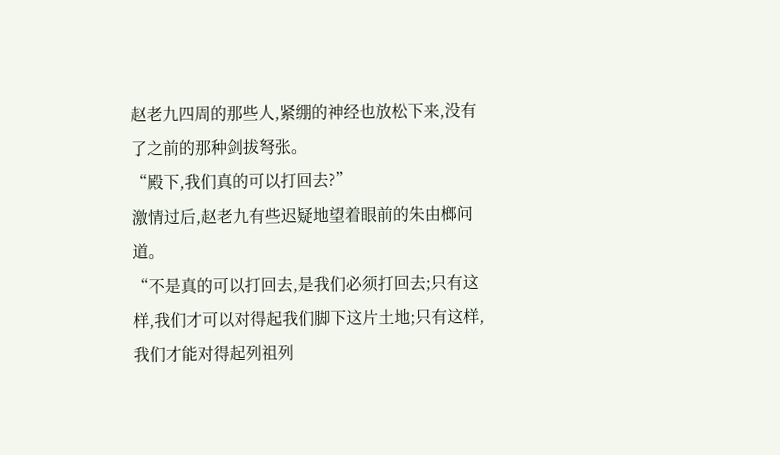赵老九四周的那些人,紧绷的神经也放松下来,没有了之前的那种剑拔弩张。
“殿下,我们真的可以打回去?”
激情过后,赵老九有些迟疑地望着眼前的朱由榔问道。
“不是真的可以打回去,是我们必须打回去;只有这样,我们才可以对得起我们脚下这片土地;只有这样,我们才能对得起列祖列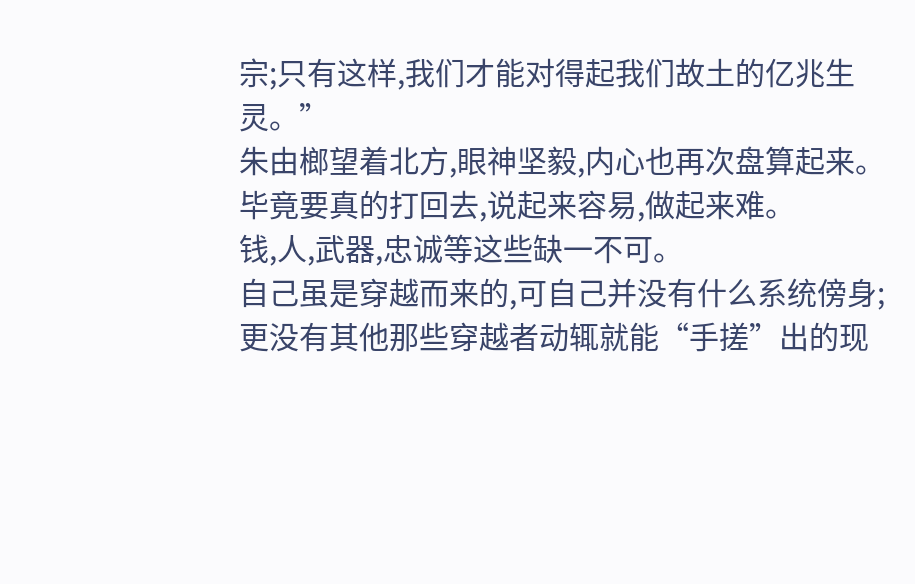宗;只有这样,我们才能对得起我们故土的亿兆生灵。”
朱由榔望着北方,眼神坚毅,内心也再次盘算起来。
毕竟要真的打回去,说起来容易,做起来难。
钱,人,武器,忠诚等这些缺一不可。
自己虽是穿越而来的,可自己并没有什么系统傍身;
更没有其他那些穿越者动辄就能“手搓”出的现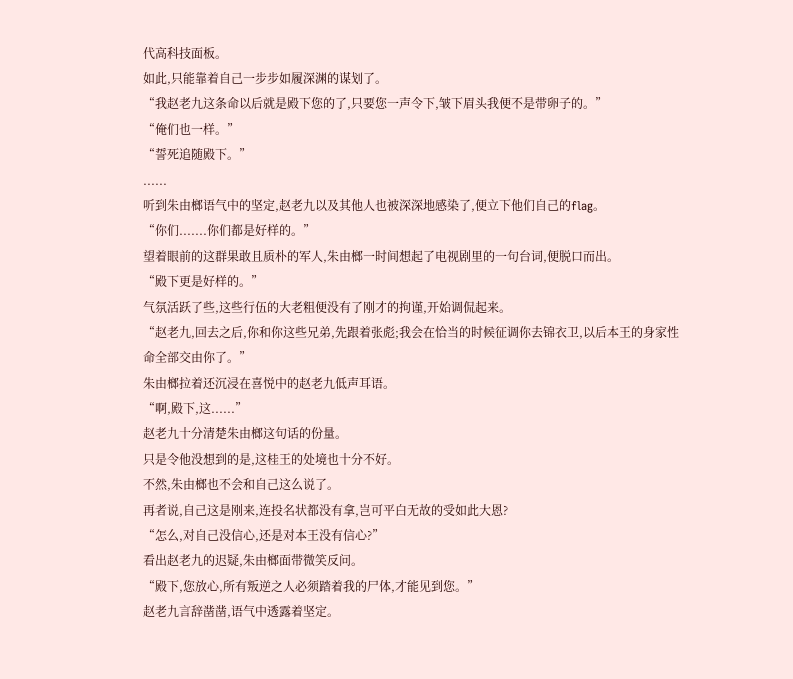代高科技面板。
如此,只能靠着自己一步步如履深渊的谋划了。
“我赵老九这条命以后就是殿下您的了,只要您一声令下,皱下眉头我便不是带卵子的。”
“俺们也一样。”
“誓死追随殿下。”
......
听到朱由榔语气中的坚定,赵老九以及其他人也被深深地感染了,便立下他们自己的flag。
“你们.......你们都是好样的。”
望着眼前的这群果敢且质朴的军人,朱由榔一时间想起了电视剧里的一句台词,便脱口而出。
“殿下更是好样的。”
气氛活跃了些,这些行伍的大老粗便没有了刚才的拘谨,开始调侃起来。
“赵老九,回去之后,你和你这些兄弟,先跟着张彪;我会在恰当的时候征调你去锦衣卫,以后本王的身家性命全部交由你了。”
朱由榔拉着还沉浸在喜悦中的赵老九低声耳语。
“啊,殿下,这......”
赵老九十分清楚朱由榔这句话的份量。
只是令他没想到的是,这桂王的处境也十分不好。
不然,朱由榔也不会和自己这么说了。
再者说,自己这是刚来,连投名状都没有拿,岂可平白无故的受如此大恩?
“怎么,对自己没信心,还是对本王没有信心?”
看出赵老九的迟疑,朱由榔面带微笑反问。
“殿下,您放心,所有叛逆之人必须踏着我的尸体,才能见到您。”
赵老九言辞凿凿,语气中透露着坚定。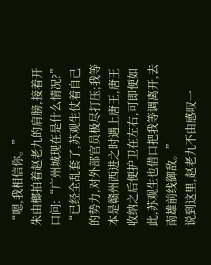“嗯,我相信你。”
朱由榔拍着赵老九的肩膀,接着开口问:“广州城现在是什么情况?”
“已经全乱套了,苏观生仗着自己的势力,对外部官员极尽打压;我等本是赣州西进之时遇上唐王,唐王收纳之后便护卫在左右,可即便如此,苏观生也借口把我等调离开,去南雄前线御敌。”
说到这里,赵老九不由感叹一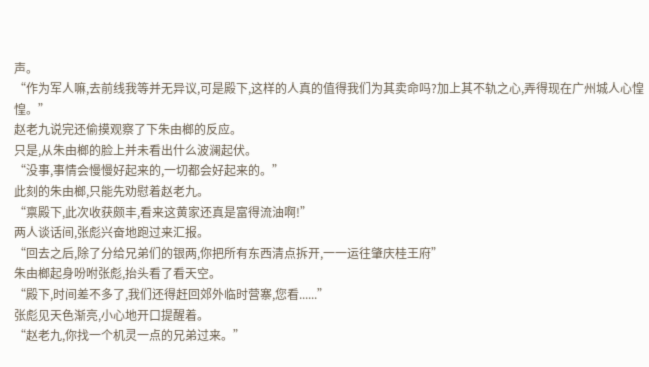声。
“作为军人嘛,去前线我等并无异议,可是殿下,这样的人真的值得我们为其卖命吗?加上其不轨之心,弄得现在广州城人心惶惶。”
赵老九说完还偷摸观察了下朱由榔的反应。
只是,从朱由榔的脸上并未看出什么波澜起伏。
“没事,事情会慢慢好起来的,一切都会好起来的。”
此刻的朱由榔,只能先劝慰着赵老九。
“禀殿下,此次收获颇丰,看来这黄家还真是富得流油啊!”
两人谈话间,张彪兴奋地跑过来汇报。
“回去之后,除了分给兄弟们的银两,你把所有东西清点拆开,一一运往肇庆桂王府”
朱由榔起身吩咐张彪,抬头看了看天空。
“殿下,时间差不多了,我们还得赶回郊外临时营寨,您看......”
张彪见天色渐亮,小心地开口提醒着。
“赵老九,你找一个机灵一点的兄弟过来。”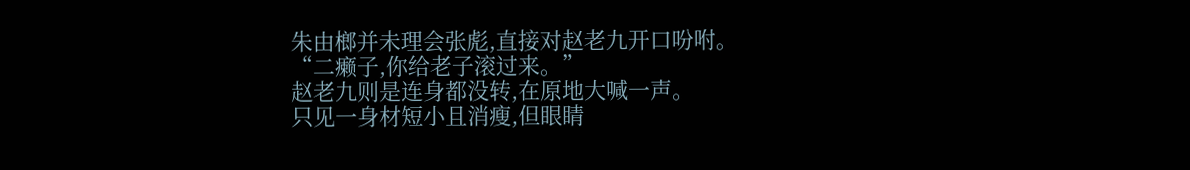朱由榔并未理会张彪,直接对赵老九开口吩咐。
“二癞子,你给老子滚过来。”
赵老九则是连身都没转,在原地大喊一声。
只见一身材短小且消瘦,但眼睛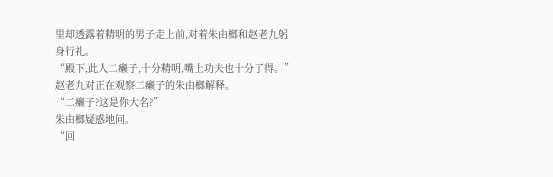里却透露着精明的男子走上前,对着朱由榔和赵老九躬身行礼。
“殿下,此人二癞子,十分精明,嘴上功夫也十分了得。”
赵老九对正在观察二癞子的朱由榔解释。
“二癞子?这是你大名?”
朱由榔疑惑地问。
“回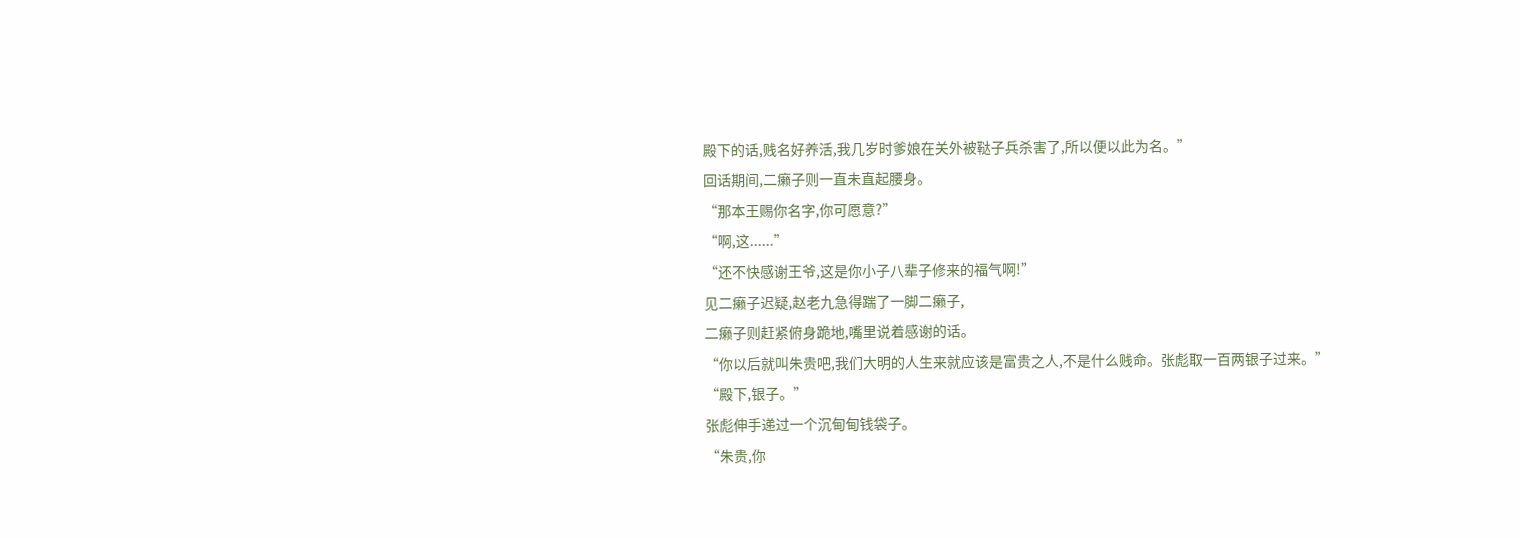殿下的话,贱名好养活,我几岁时爹娘在关外被鞑子兵杀害了,所以便以此为名。”
回话期间,二癞子则一直未直起腰身。
“那本王赐你名字,你可愿意?”
“啊,这......”
“还不快感谢王爷,这是你小子八辈子修来的福气啊!”
见二癞子迟疑,赵老九急得踹了一脚二癞子,
二癞子则赶紧俯身跪地,嘴里说着感谢的话。
“你以后就叫朱贵吧,我们大明的人生来就应该是富贵之人,不是什么贱命。张彪取一百两银子过来。”
“殿下,银子。”
张彪伸手递过一个沉甸甸钱袋子。
“朱贵,你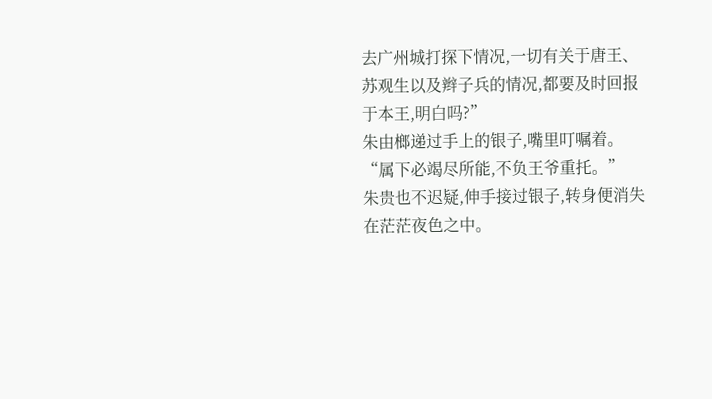去广州城打探下情况,一切有关于唐王、苏观生以及辫子兵的情况,都要及时回报于本王,明白吗?”
朱由榔递过手上的银子,嘴里叮嘱着。
“属下必竭尽所能,不负王爷重托。”
朱贵也不迟疑,伸手接过银子,转身便消失在茫茫夜色之中。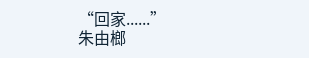“回家......”
朱由榔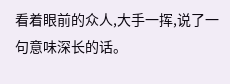看着眼前的众人,大手一挥,说了一句意味深长的话。